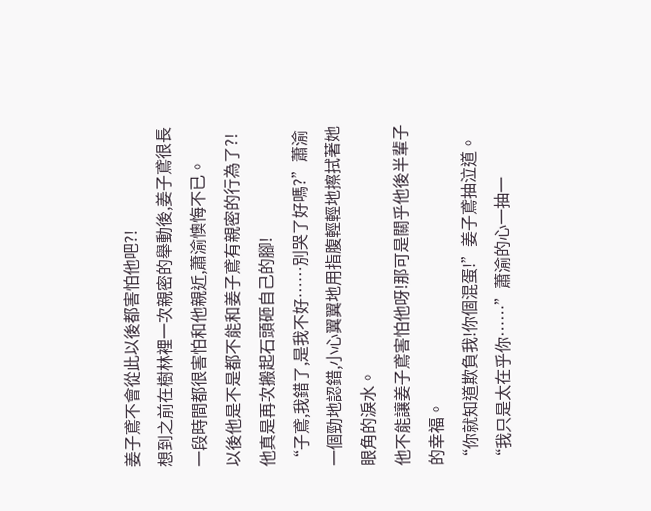姜子鳶不會從此以後都害怕他吧?!
想到之前在樹林裡一次親密的舉動後,姜子鳶很長一段時間都很害怕和他親近,蕭渝懊悔不已。
以後他是不是都不能和姜子鳶有親密的行為了?!
他真是再次搬起石頭砸自己的腳!
“子鳶,我錯了,是我不好……別哭了好嗎?”蕭渝一個勁地認錯,小心翼翼地用指腹輕輕地擦拭著她眼角的淚水。
他不能讓姜子鳶害怕他呀!那可是關乎他後半輩子的幸福。
“你就知道欺負我!你個混蛋!”姜子鳶抽泣道。
“我只是太在乎你……”蕭渝的心一抽一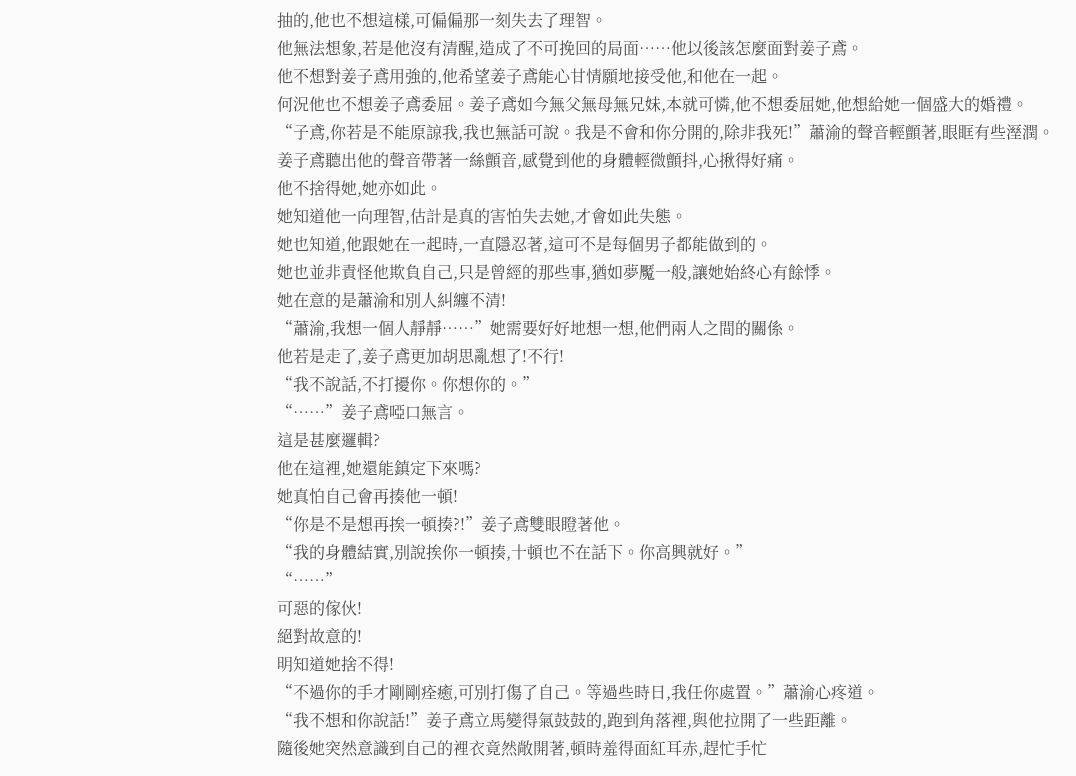抽的,他也不想這樣,可偏偏那一刻失去了理智。
他無法想象,若是他沒有清醒,造成了不可挽回的局面……他以後該怎麼面對姜子鳶。
他不想對姜子鳶用強的,他希望姜子鳶能心甘情願地接受他,和他在一起。
何況他也不想姜子鳶委屈。姜子鳶如今無父無母無兄妹,本就可憐,他不想委屈她,他想給她一個盛大的婚禮。
“子鳶,你若是不能原諒我,我也無話可說。我是不會和你分開的,除非我死!”蕭渝的聲音輕顫著,眼眶有些溼潤。
姜子鳶聽出他的聲音帶著一絲顫音,感覺到他的身體輕微顫抖,心揪得好痛。
他不捨得她,她亦如此。
她知道他一向理智,估計是真的害怕失去她,才會如此失態。
她也知道,他跟她在一起時,一直隱忍著,這可不是每個男子都能做到的。
她也並非責怪他欺負自己,只是曾經的那些事,猶如夢魘一般,讓她始終心有餘悸。
她在意的是蕭渝和別人糾纏不清!
“蕭渝,我想一個人靜靜……”她需要好好地想一想,他們兩人之間的關係。
他若是走了,姜子鳶更加胡思亂想了!不行!
“我不說話,不打擾你。你想你的。”
“……”姜子鳶啞口無言。
這是甚麼邏輯?
他在這裡,她還能鎮定下來嗎?
她真怕自己會再揍他一頓!
“你是不是想再挨一頓揍?!”姜子鳶雙眼瞪著他。
“我的身體結實,別說挨你一頓揍,十頓也不在話下。你高興就好。”
“……”
可惡的傢伙!
絕對故意的!
明知道她捨不得!
“不過你的手才剛剛痊癒,可別打傷了自己。等過些時日,我任你處置。”蕭渝心疼道。
“我不想和你說話!”姜子鳶立馬變得氣鼓鼓的,跑到角落裡,與他拉開了一些距離。
隨後她突然意識到自己的裡衣竟然敞開著,頓時羞得面紅耳赤,趕忙手忙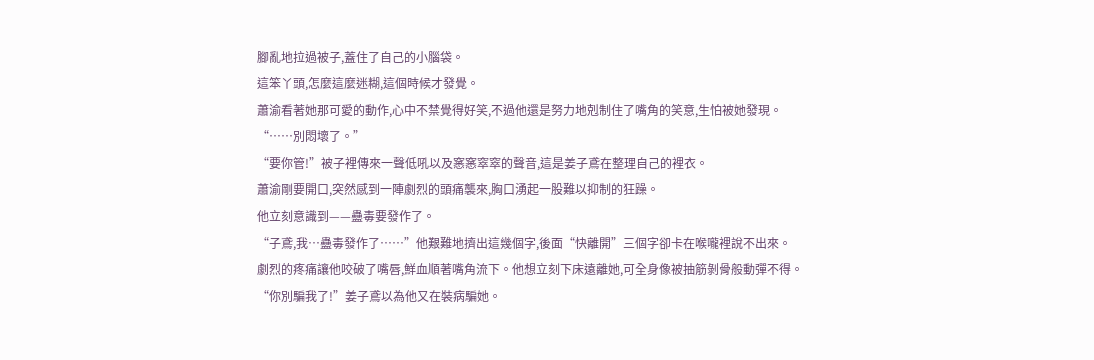腳亂地拉過被子,蓋住了自己的小腦袋。
這笨丫頭,怎麼這麼迷糊,這個時候才發覺。
蕭渝看著她那可愛的動作,心中不禁覺得好笑,不過他還是努力地剋制住了嘴角的笑意,生怕被她發現。
“……別悶壞了。”
“要你管!”被子裡傳來一聲低吼以及窸窸窣窣的聲音,這是姜子鳶在整理自己的裡衣。
蕭渝剛要開口,突然感到一陣劇烈的頭痛襲來,胸口湧起一股難以抑制的狂躁。
他立刻意識到——蠱毒要發作了。
“子鳶,我…蠱毒發作了……”他艱難地擠出這幾個字,後面“快離開”三個字卻卡在喉嚨裡說不出來。
劇烈的疼痛讓他咬破了嘴唇,鮮血順著嘴角流下。他想立刻下床遠離她,可全身像被抽筋剝骨般動彈不得。
“你別騙我了!”姜子鳶以為他又在裝病騙她。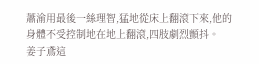蕭渝用最後一絲理智,猛地從床上翻滾下來,他的身體不受控制地在地上翻滾,四肢劇烈顫抖。
姜子鳶這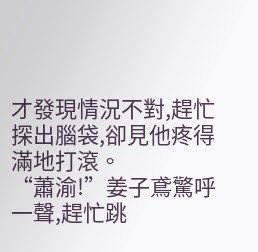才發現情況不對,趕忙探出腦袋,卻見他疼得滿地打滾。
“蕭渝!”姜子鳶驚呼一聲,趕忙跳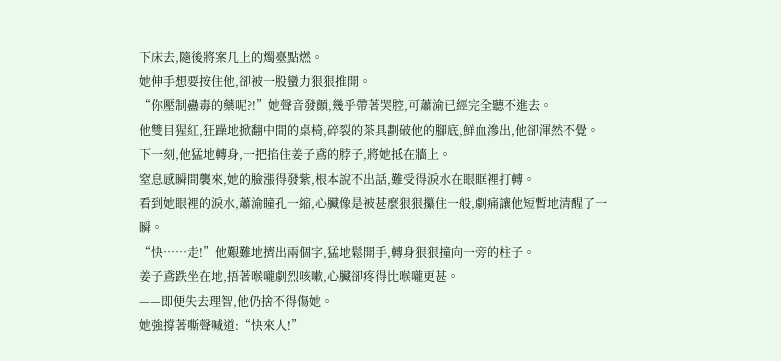下床去,隨後將案几上的燭臺點燃。
她伸手想要按住他,卻被一股蠻力狠狠推開。
“你壓制蠱毒的藥呢?!”她聲音發顫,幾乎帶著哭腔,可蕭渝已經完全聽不進去。
他雙目猩紅,狂躁地掀翻中間的桌椅,碎裂的茶具劃破他的腳底,鮮血滲出,他卻渾然不覺。
下一刻,他猛地轉身,一把掐住姜子鳶的脖子,將她抵在牆上。
窒息感瞬間襲來,她的臉漲得發紫,根本說不出話,難受得淚水在眼眶裡打轉。
看到她眼裡的淚水,蕭渝瞳孔一縮,心臟像是被甚麼狠狠攥住一般,劇痛讓他短暫地清醒了一瞬。
“快……走!”他艱難地擠出兩個字,猛地鬆開手,轉身狠狠撞向一旁的柱子。
姜子鳶跌坐在地,捂著喉嚨劇烈咳嗽,心臟卻疼得比喉嚨更甚。
——即便失去理智,他仍捨不得傷她。
她強撐著嘶聲喊道:“快來人!”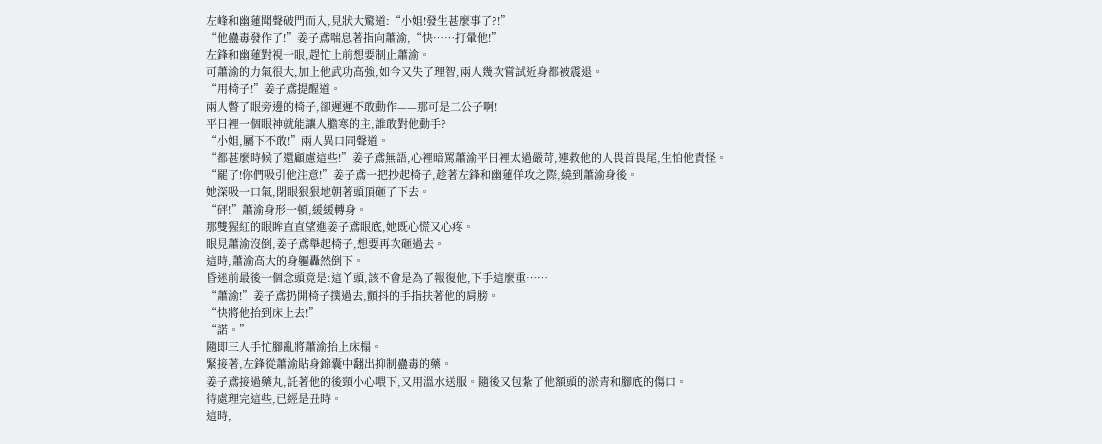左峰和幽蓮聞聲破門而入,見狀大驚道:“小姐!發生甚麼事了?!”
“他蠱毒發作了!”姜子鳶喘息著指向蕭渝,“快……打暈他!”
左鋒和幽蓮對視一眼,趕忙上前想要制止蕭渝。
可蕭渝的力氣很大,加上他武功高強,如今又失了理智,兩人幾次嘗試近身都被震退。
“用椅子!”姜子鳶提醒道。
兩人瞥了眼旁邊的椅子,卻遲遲不敢動作——那可是二公子啊!
平日裡一個眼神就能讓人膽寒的主,誰敢對他動手?
“小姐,屬下不敢!”兩人異口同聲道。
“都甚麼時候了還顧慮這些!”姜子鳶無語,心裡暗罵蕭渝平日裡太過嚴苛,連救他的人畏首畏尾,生怕他責怪。
“罷了!你們吸引他注意!”姜子鳶一把抄起椅子,趁著左鋒和幽蓮佯攻之際,繞到蕭渝身後。
她深吸一口氣,閉眼狠狠地朝著頭頂砸了下去。
“砰!”蕭渝身形一頓,緩緩轉身。
那雙猩紅的眼眸直直望進姜子鳶眼底,她既心慌又心疼。
眼見蕭渝沒倒,姜子鳶舉起椅子,想要再次砸過去。
這時,蕭渝高大的身軀轟然倒下。
昏迷前最後一個念頭竟是:這丫頭,該不會是為了報復他,下手這麼重……
“蕭渝!”姜子鳶扔開椅子撲過去,顫抖的手指扶著他的肩膀。
“快將他抬到床上去!”
“諾。”
隨即三人手忙腳亂將蕭渝抬上床榻。
緊接著,左鋒從蕭渝貼身錦囊中翻出抑制蠱毒的藥。
姜子鳶接過藥丸,託著他的後頸小心喂下,又用溫水送服。隨後又包紮了他額頭的淤青和腳底的傷口。
待處理完這些,已經是丑時。
這時,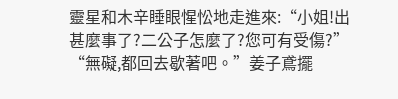靈星和木辛睡眼惺忪地走進來:“小姐!出甚麼事了?二公子怎麼了?您可有受傷?”
“無礙,都回去歇著吧。”姜子鳶擺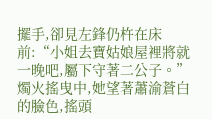擺手,卻見左鋒仍杵在床前:“小姐去寶姑娘屋裡將就一晚吧,屬下守著二公子。”
燭火搖曳中,她望著蕭渝蒼白的臉色,搖頭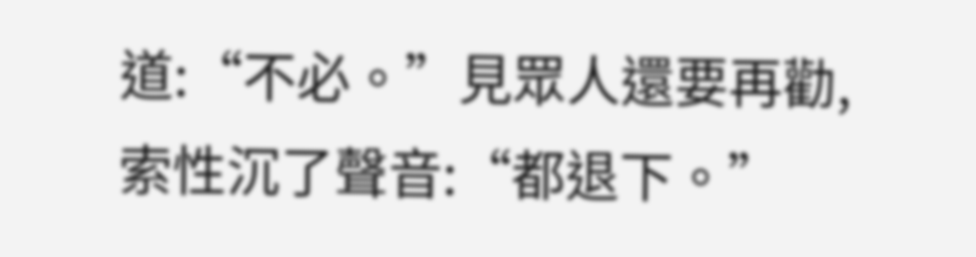道:“不必。”見眾人還要再勸,索性沉了聲音:“都退下。”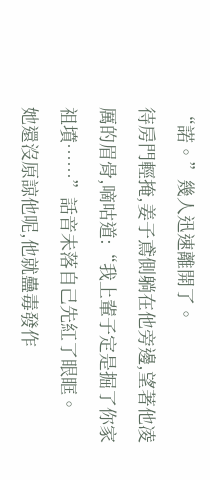“諾。”幾人迅速離開了。
待房門輕掩,姜子鳶側躺在他旁邊,望著他凌厲的眉骨,嘀咕道:“我上輩子定是掘了你家祖墳……”話音未落自己先紅了眼眶。
她還沒原諒他呢,他就蠱毒發作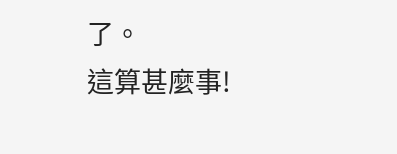了。
這算甚麼事!